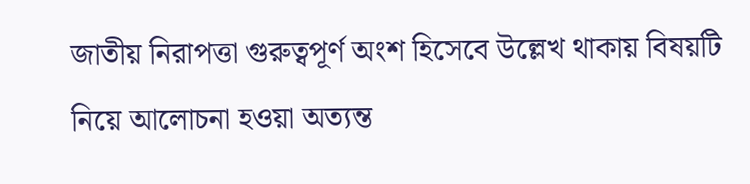জাতীয় নিরাপত্তা গুরুত্বপূর্ণ অংশ হিসেবে উল্লেখ থাকায় বিষয়টি নিয়ে আলোচনা হওয়া অত্যন্ত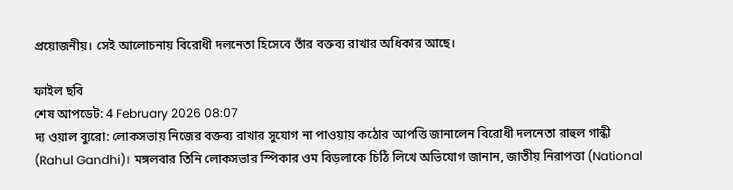প্রয়োজনীয়। সেই আলোচনায় বিরোধী দলনেতা হিসেবে তাঁর বক্তব্য রাখার অধিকার আছে।

ফাইল ছবি
শেষ আপডেট: 4 February 2026 08:07
দ্য ওয়াল ব্যুরো: লোকসভায় নিজের বক্তব্য রাখার সুযোগ না পাওয়ায় কঠোর আপত্তি জানালেন বিরোধী দলনেতা রাহুল গান্ধী (Rahul Gandhi)। মঙ্গলবার তিনি লোকসভার স্পিকার ওম বিড়লাকে চিঠি লিখে অভিযোগ জানান, জাতীয় নিরাপত্তা (National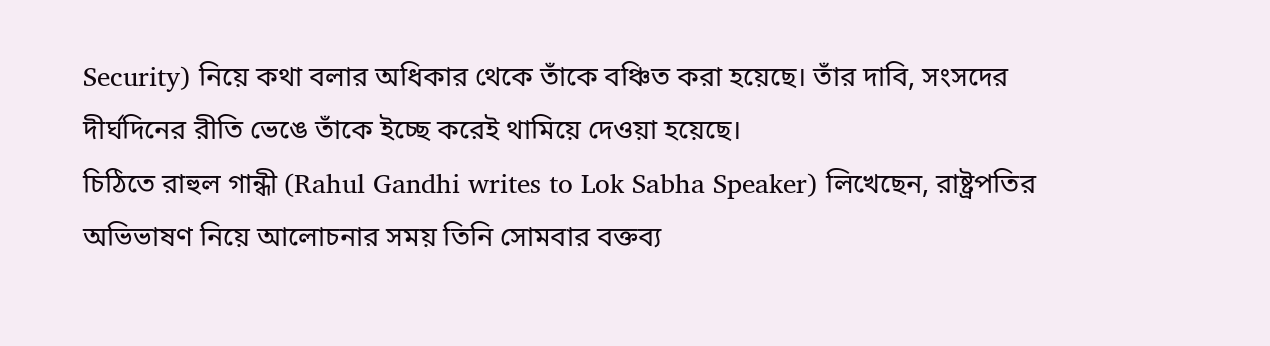Security) নিয়ে কথা বলার অধিকার থেকে তাঁকে বঞ্চিত করা হয়েছে। তাঁর দাবি, সংসদের দীর্ঘদিনের রীতি ভেঙে তাঁকে ইচ্ছে করেই থামিয়ে দেওয়া হয়েছে।
চিঠিতে রাহুল গান্ধী (Rahul Gandhi writes to Lok Sabha Speaker) লিখেছেন, রাষ্ট্রপতির অভিভাষণ নিয়ে আলোচনার সময় তিনি সোমবার বক্তব্য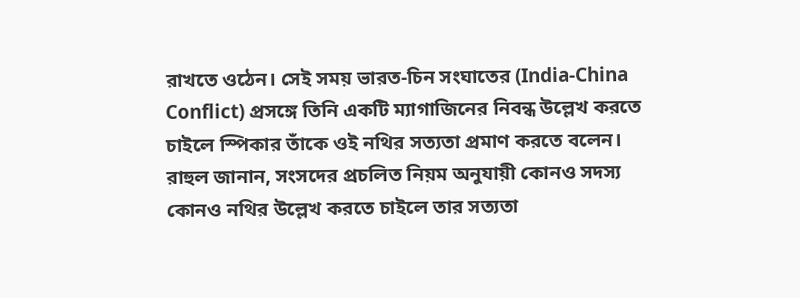রাখতে ওঠেন। সেই সময় ভারত-চিন সংঘাতের (India-China Conflict) প্রসঙ্গে তিনি একটি ম্যাগাজিনের নিবন্ধ উল্লেখ করতে চাইলে স্পিকার তাঁকে ওই নথির সত্যতা প্রমাণ করতে বলেন। রাহুল জানান, সংসদের প্রচলিত নিয়ম অনুযায়ী কোনও সদস্য কোনও নথির উল্লেখ করতে চাইলে তার সত্যতা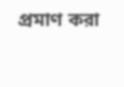প্রমাণ করা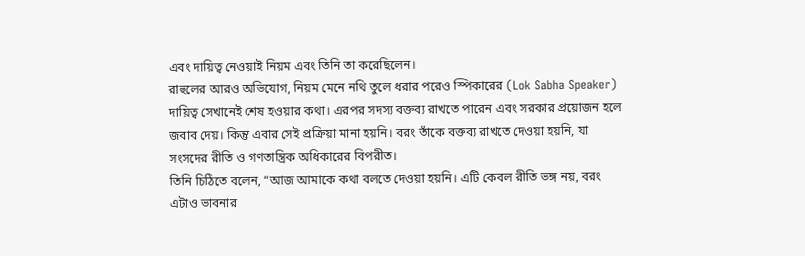এবং দায়িত্ব নেওয়াই নিয়ম এবং তিনি তা করেছিলেন।
রাহুলের আরও অভিযোগ, নিয়ম মেনে নথি তুলে ধরার পরেও স্পিকারের (Lok Sabha Speaker) দায়িত্ব সেখানেই শেষ হওয়ার কথা। এরপর সদস্য বক্তব্য রাখতে পারেন এবং সরকার প্রয়োজন হলে জবাব দেয়। কিন্তু এবার সেই প্রক্রিয়া মানা হয়নি। বরং তাঁকে বক্তব্য রাখতে দেওয়া হয়নি, যা সংসদের রীতি ও গণতান্ত্রিক অধিকারের বিপরীত।
তিনি চিঠিতে বলেন, “আজ আমাকে কথা বলতে দেওয়া হয়নি। এটি কেবল রীতি ভঙ্গ নয়, বরং এটাও ভাবনার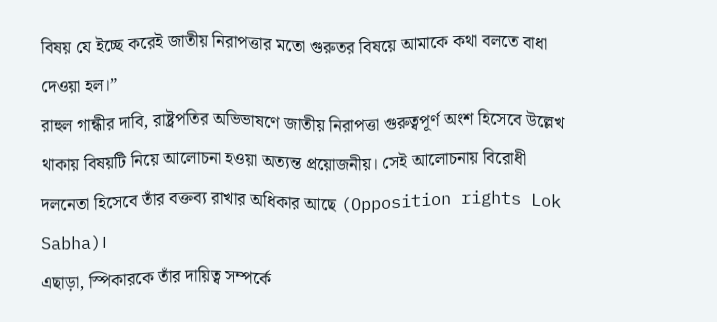বিষয় যে ইচ্ছে করেই জাতীয় নিরাপত্তার মতো গুরুতর বিষয়ে আমাকে কথা বলতে বাধা দেওয়া হল।”
রাহুল গান্ধীর দাবি, রাষ্ট্রপতির অভিভাষণে জাতীয় নিরাপত্তা গুরুত্বপূর্ণ অংশ হিসেবে উল্লেখ থাকায় বিষয়টি নিয়ে আলোচনা হওয়া অত্যন্ত প্রয়োজনীয়। সেই আলোচনায় বিরোধী দলনেতা হিসেবে তাঁর বক্তব্য রাখার অধিকার আছে (Opposition rights Lok Sabha)।
এছাড়া, স্পিকারকে তাঁর দায়িত্ব সম্পর্কে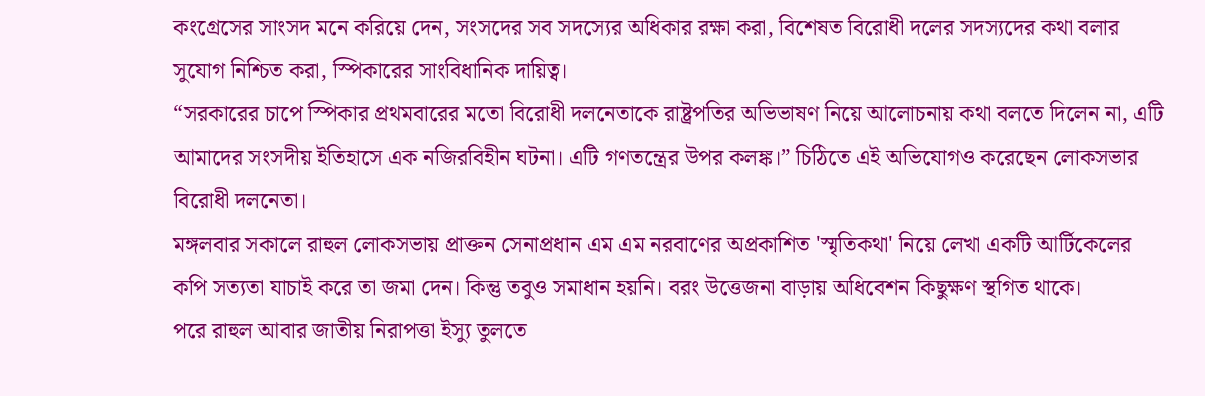কংগ্রেসের সাংসদ মনে করিয়ে দেন, সংসদের সব সদস্যের অধিকার রক্ষা করা, বিশেষত বিরোধী দলের সদস্যদের কথা বলার সুযোগ নিশ্চিত করা, স্পিকারের সাংবিধানিক দায়িত্ব।
“সরকারের চাপে স্পিকার প্রথমবারের মতো বিরোধী দলনেতাকে রাষ্ট্রপতির অভিভাষণ নিয়ে আলোচনায় কথা বলতে দিলেন না, এটি আমাদের সংসদীয় ইতিহাসে এক নজিরবিহীন ঘটনা। এটি গণতন্ত্রের উপর কলঙ্ক।” চিঠিতে এই অভিযোগও করেছেন লোকসভার বিরোধী দলনেতা।
মঙ্গলবার সকালে রাহুল লোকসভায় প্রাক্তন সেনাপ্রধান এম এম নরবাণের অপ্রকাশিত 'স্মৃতিকথা' নিয়ে লেখা একটি আর্টিকেলের কপি সত্যতা যাচাই করে তা জমা দেন। কিন্তু তবুও সমাধান হয়নি। বরং উত্তেজনা বাড়ায় অধিবেশন কিছুক্ষণ স্থগিত থাকে।
পরে রাহুল আবার জাতীয় নিরাপত্তা ইস্যু তুলতে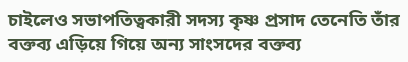চাইলেও সভাপতিত্বকারী সদস্য কৃষ্ণ প্রসাদ তেনেতি তাঁর বক্তব্য এড়িয়ে গিয়ে অন্য সাংসদের বক্তব্য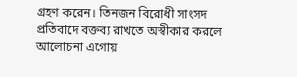গ্রহণ করেন। তিনজন বিরোধী সাংসদ প্রতিবাদে বক্তব্য রাখতে অস্বীকার করলে আলোচনা এগোয়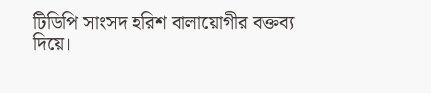টিডিপি সাংসদ হরিশ বালায়োগীর বক্তব্য দিয়ে।